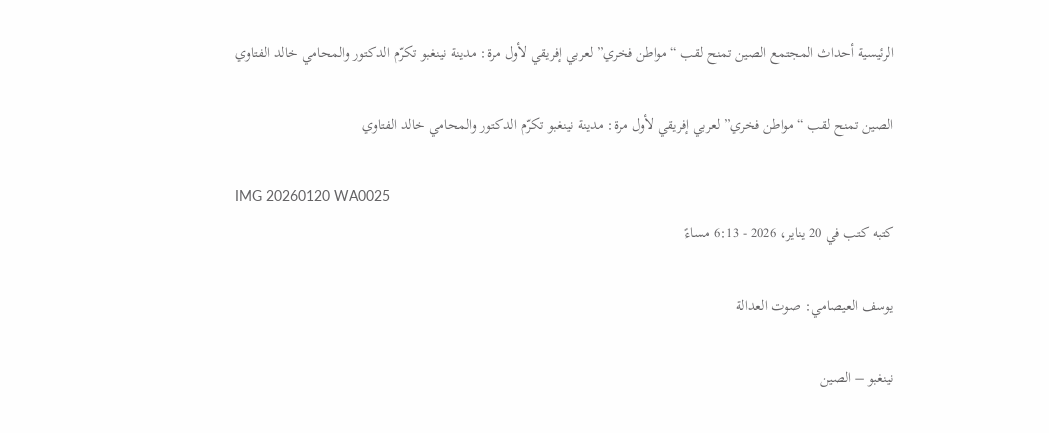الرئيسية أحداث المجتمع الصين تمنح لقب “مواطن فخري” لعربي إفريقي لأول مرة: مدينة نينغبو تكرّم الدكتور والمحامي خالد الفتاوي

الصين تمنح لقب “مواطن فخري” لعربي إفريقي لأول مرة: مدينة نينغبو تكرّم الدكتور والمحامي خالد الفتاوي

IMG 20260120 WA0025
كتبه كتب في 20 يناير، 2026 - 6:13 مساءً

يوسف العيصامي: صوت العدالة

نينغبو – الصين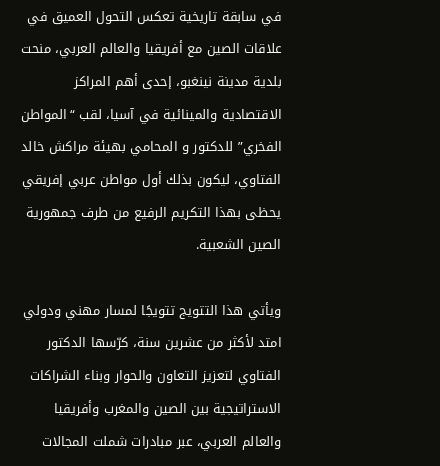في سابقة تاريخية تعكس التحول العميق في علاقات الصين مع أفريقيا والعالم العربي، منحت بلدية مدينة نينغبو، إحدى أهم المراكز الاقتصادية والمينائية في آسيا، لقب “المواطن الفخري” للدكتور و المحامي بهيئة مراكش خالد الفتاوي، ليكون بذلك أول مواطن عربي إفريقي يحظى بهذا التكريم الرفيع من طرف جمهورية الصين الشعبية.

ويأتي هذا التتويج تتويجًا لمسار مهني ودولي امتد لأكثر من عشرين سنة، كرّسها الدكتور الفتاوي لتعزيز التعاون والحوار وبناء الشراكات الاستراتيجية بين الصين والمغرب وأفريقيا والعالم العربي، عبر مبادرات شملت المجالات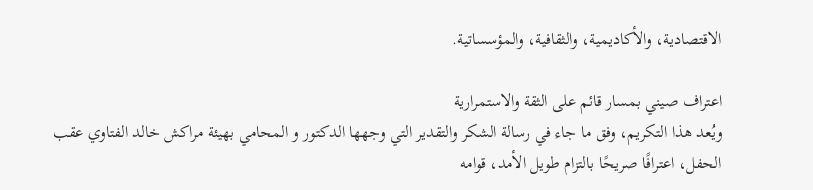الاقتصادية، والأكاديمية، والثقافية، والمؤسساتية.

اعتراف صيني بمسار قائم على الثقة والاستمرارية
ويُعد هذا التكريم، وفق ما جاء في رسالة الشكر والتقدير التي وجهها الدكتور و المحامي بهيئة مراكش خالد الفتاوي عقب الحفل، اعترافًا صريحًا بالتزام طويل الأمد، قوامه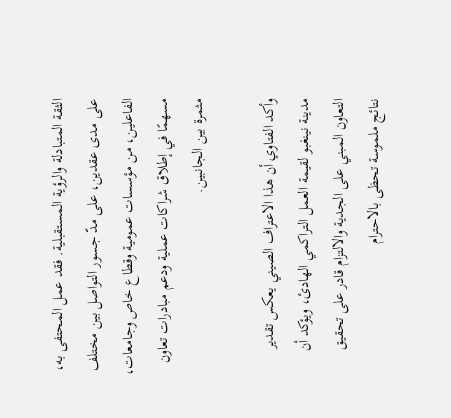الثقة المتبادلة والرؤية المستقبلية. فقد عمل المحتفى به، على مدى عقدين، على مدّ جسور التواصل بين مختلف الفاعلين، من مؤسسات عمومية وقطاع خاص وجامعات، مسهمًا في إطلاق شراكات عملية ودعم مبادرات تعاون مثمرة بين الجانبين.

وأكد الفتاوي أن هذا الاعتراف الصيني يعكس تقدير مدينة نينغبو لقيمة العمل التراكمي الهادئ، ويؤكد أن التعاون المبني على الجدية والالتزام قادر على تحقيق نتائج ملموسة تحظى بالاحترام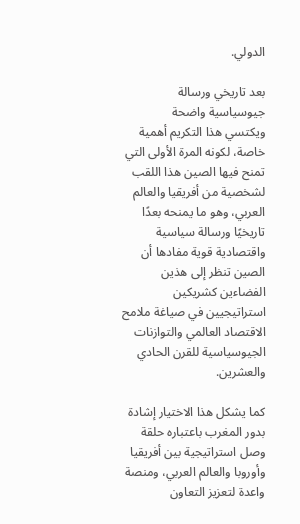الدولي.

بعد تاريخي ورسالة جيوسياسية واضحة
ويكتسي هذا التكريم أهمية خاصة، لكونه المرة الأولى التي تمنح فيها الصين هذا اللقب لشخصية من أفريقيا والعالم العربي، وهو ما يمنحه بعدًا تاريخيًا ورسالة سياسية واقتصادية قوية مفادها أن الصين تنظر إلى هذين الفضاءين كشريكين استراتيجيين في صياغة ملامح الاقتصاد العالمي والتوازنات الجيوسياسية للقرن الحادي والعشرين.

كما يشكل هذا الاختيار إشادة بدور المغرب باعتباره حلقة وصل استراتيجية بين أفريقيا وأوروبا والعالم العربي، ومنصة واعدة لتعزيز التعاون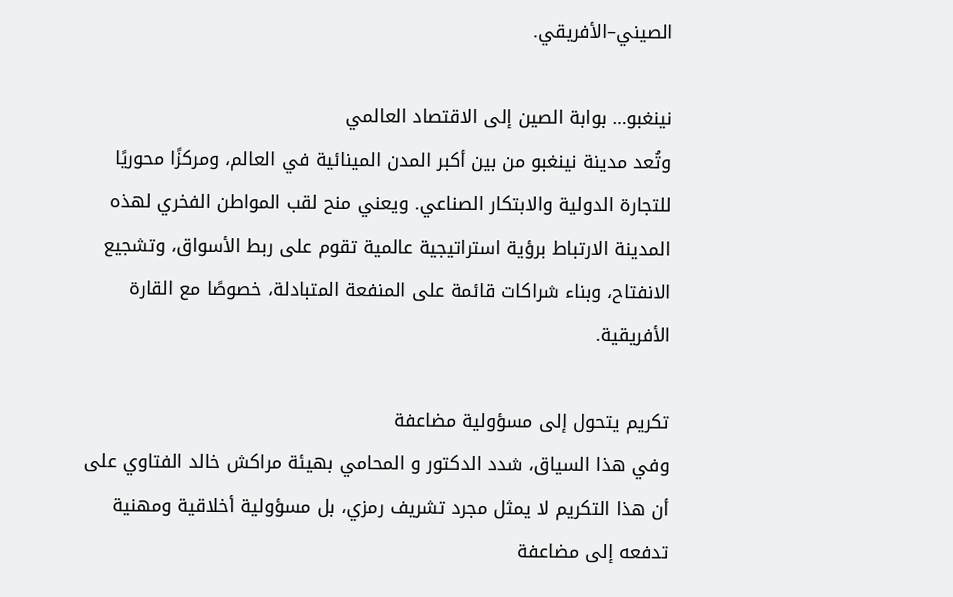الصيني–الأفريقي.

نينغبو… بوابة الصين إلى الاقتصاد العالمي
وتُعد مدينة نينغبو من بين أكبر المدن المينائية في العالم، ومركزًا محوريًا للتجارة الدولية والابتكار الصناعي. ويعني منح لقب المواطن الفخري لهذه المدينة الارتباط برؤية استراتيجية عالمية تقوم على ربط الأسواق، وتشجيع الانفتاح، وبناء شراكات قائمة على المنفعة المتبادلة، خصوصًا مع القارة الأفريقية.

تكريم يتحول إلى مسؤولية مضاعفة
وفي هذا السياق، شدد الدكتور و المحامي بهيئة مراكش خالد الفتاوي على أن هذا التكريم لا يمثل مجرد تشريف رمزي، بل مسؤولية أخلاقية ومهنية تدفعه إلى مضاعفة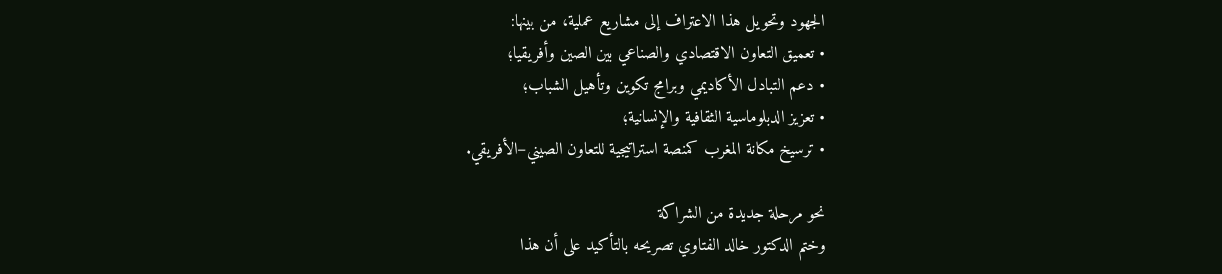الجهود وتحويل هذا الاعتراف إلى مشاريع عملية، من بينها:
• تعميق التعاون الاقتصادي والصناعي بين الصين وأفريقيا؛
• دعم التبادل الأكاديمي وبرامج تكوين وتأهيل الشباب؛
• تعزيز الدبلوماسية الثقافية والإنسانية؛
• ترسيخ مكانة المغرب كمنصة استراتيجية للتعاون الصيني–الأفريقي.

نحو مرحلة جديدة من الشراكة
وختم الدكتور خالد الفتاوي تصريحه بالتأكيد على أن هذا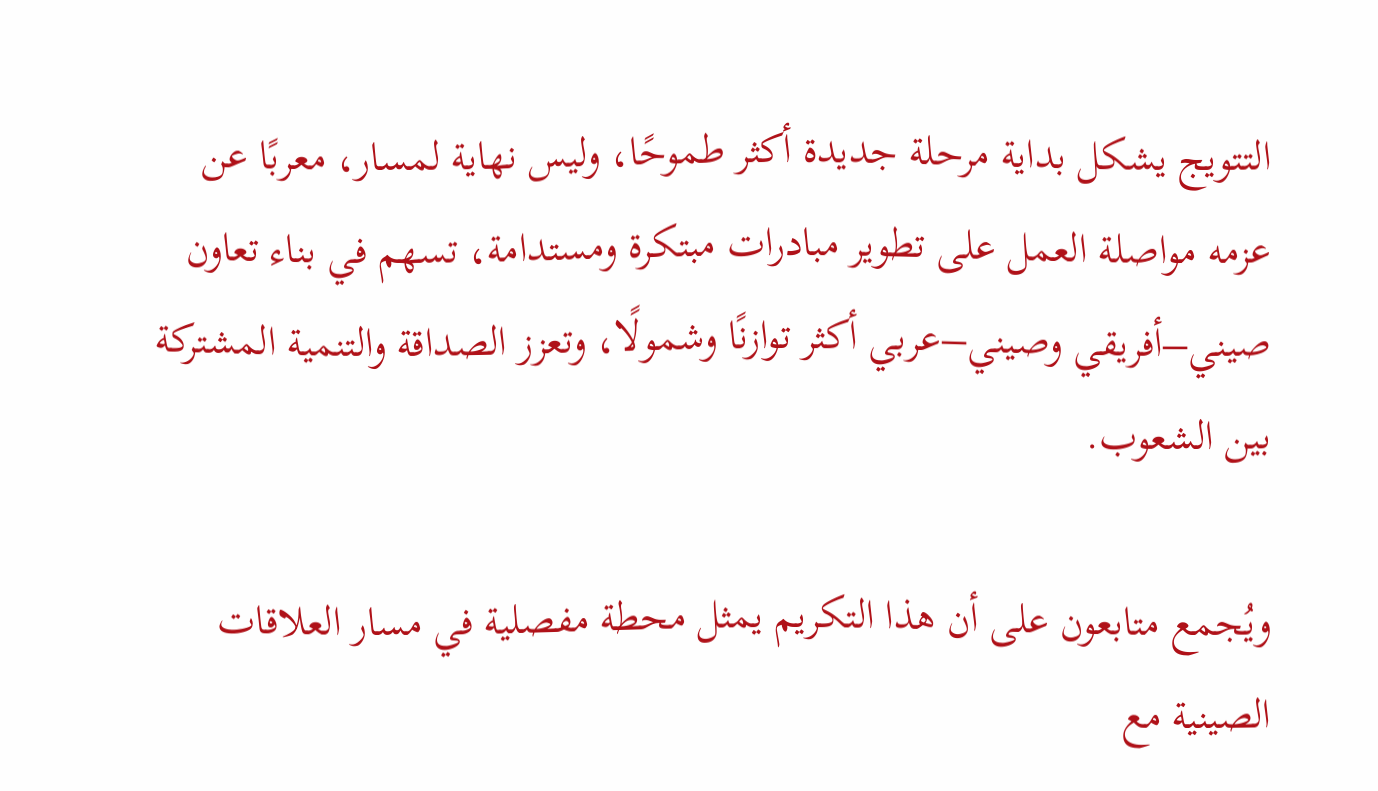التتويج يشكل بداية مرحلة جديدة أكثر طموحًا، وليس نهاية لمسار، معربًا عن عزمه مواصلة العمل على تطوير مبادرات مبتكرة ومستدامة، تسهم في بناء تعاون صيني–أفريقي وصيني–عربي أكثر توازنًا وشمولًا، وتعزز الصداقة والتنمية المشتركة بين الشعوب.

ويُجمع متابعون على أن هذا التكريم يمثل محطة مفصلية في مسار العلاقات الصينية مع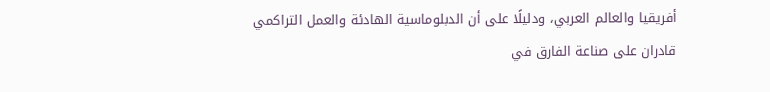أفريقيا والعالم العربي، ودليلًا على أن الدبلوماسية الهادئة والعمل التراكمي قادران على صناعة الفارق في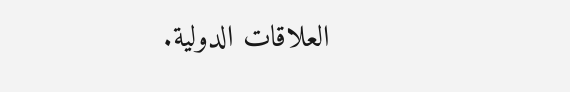العلاقات الدولية.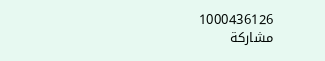1000436126
مشاركة